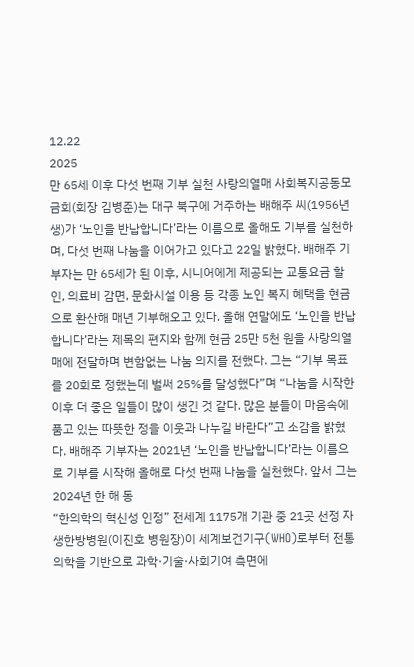12.22
2025
만 65세 이후 다섯 번째 기부 실천 사랑의열매 사회복지공동모금회(회장 김병준)는 대구 북구에 거주하는 배해주 씨(1956년생)가 ‘노인을 반납합니다’라는 이름으로 올해도 기부를 실천하며, 다섯 번째 나눔을 이어가고 있다고 22일 밝혔다. 배해주 기부자는 만 65세가 된 이후, 시니어에게 제공되는 교통요금 할인, 의료비 감면, 문화시설 이용 등 각종 노인 복지 혜택을 현금으로 환산해 매년 기부해오고 있다. 올해 연말에도 ‘노인을 반납합니다’라는 제목의 편지와 함께 현금 25만 5천 원을 사랑의열매에 전달하며 변함없는 나눔 의지를 전했다. 그는 “기부 목표를 20회로 정했는데 벌써 25%를 달성했다”며 “나눔을 시작한 이후 더 좋은 일들이 많이 생긴 것 같다. 많은 분들이 마음속에 품고 있는 따뜻한 정을 이웃과 나누길 바란다”고 소감을 밝혔다. 배해주 기부자는 2021년 ‘노인을 반납합니다’라는 이름으로 기부를 시작해 올해로 다섯 번째 나눔을 실천했다. 앞서 그는 2024년 한 해 동
“한의학의 혁신성 인정” 전세계 1175개 기관 중 21곳 선정 자생한방병원(이진호 병원장)이 세계보건기구(WHO)로부터 전통의학을 기반으로 과학·기술·사회기여 측면에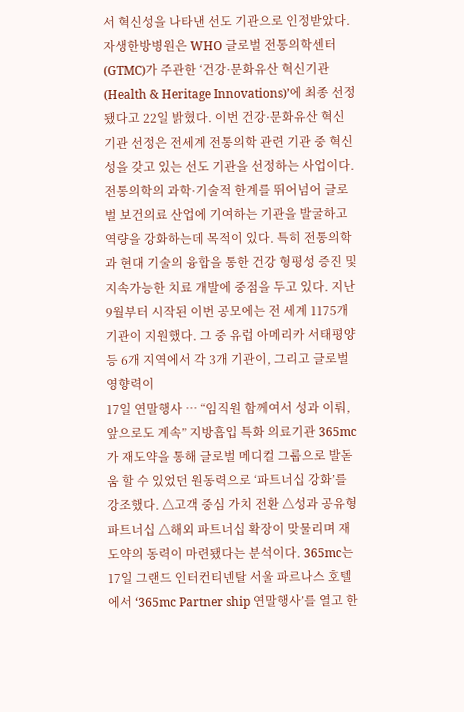서 혁신성을 나타낸 선도 기관으로 인정받았다. 자생한방병원은 WHO 글로벌 전통의학센터(GTMC)가 주관한 ‘건강·문화유산 혁신기관(Health & Heritage Innovations)’에 최종 선정됐다고 22일 밝혔다. 이번 건강·문화유산 혁신기관 선정은 전세계 전통의학 관련 기관 중 혁신성을 갖고 있는 선도 기관을 선정하는 사업이다. 전통의학의 과학·기술적 한계를 뛰어넘어 글로벌 보건의료 산업에 기여하는 기관을 발굴하고 역량을 강화하는데 목적이 있다. 특히 전통의학과 현대 기술의 융합을 통한 건강 형평성 증진 및 지속가능한 치료 개발에 중점을 두고 있다. 지난 9월부터 시작된 이번 공모에는 전 세계 1175개 기관이 지원했다. 그 중 유럽 아메리카 서태평양 등 6개 지역에서 각 3개 기관이, 그리고 글로벌 영향력이
17일 연말행사 … “임직원 함께여서 성과 이뤄, 앞으로도 계속” 지방흡입 특화 의료기관 365mc가 재도약을 통해 글로벌 메디컬 그룹으로 발돋움 할 수 있었던 원동력으로 ‘파트너십 강화’를 강조했다. △고객 중심 가치 전환 △성과 공유형 파트너십 △해외 파트너십 확장이 맞물리며 재도약의 동력이 마련됐다는 분석이다. 365mc는 17일 그랜드 인터컨티넨탈 서울 파르나스 호텔에서 ‘365mc Partner ship 연말행사’를 열고 한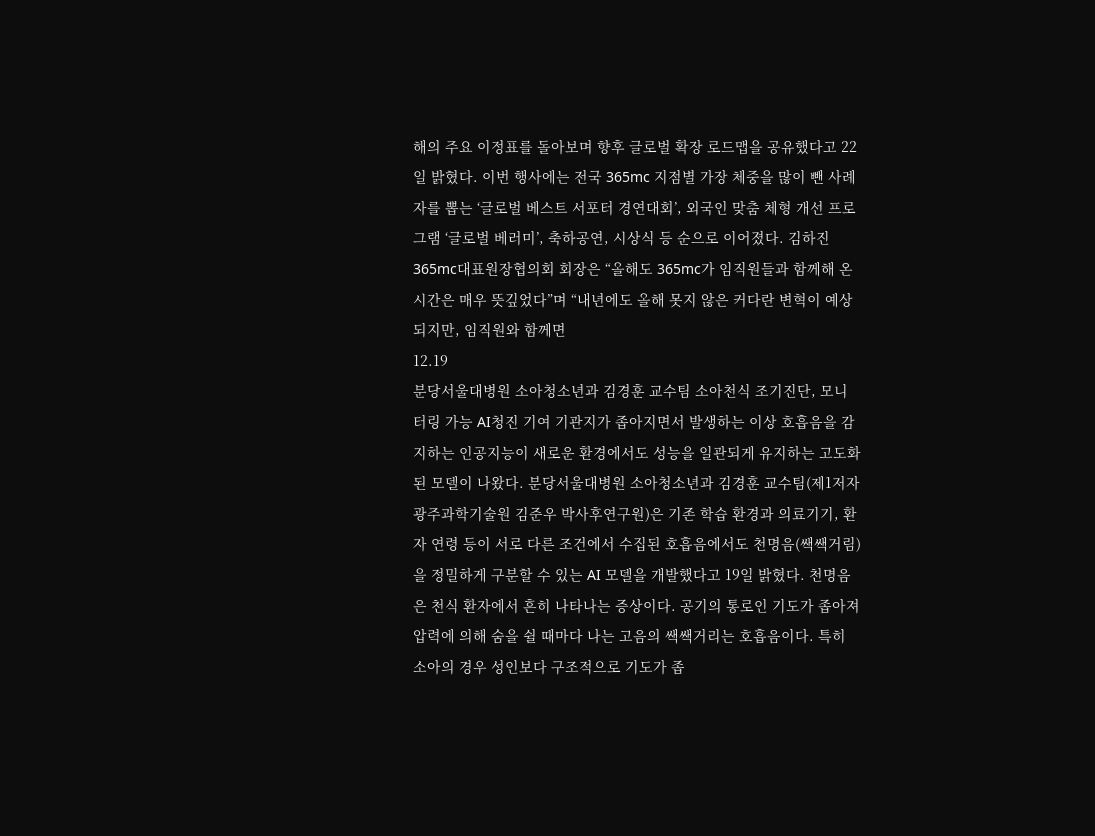해의 주요 이정표를 돌아보며 향후 글로벌 확장 로드맵을 공유했다고 22일 밝혔다. 이번 행사에는 전국 365mc 지점별 가장 체중을 많이 뺀 사례자를 뽑는 ‘글로벌 베스트 서포터 경연대회’, 외국인 맞춤 체형 개선 프로그램 ‘글로벌 베러미’, 축하공연, 시상식 등 순으로 이어졌다. 김하진 365mc대표원장협의회 회장은 “올해도 365mc가 임직원들과 함께해 온 시간은 매우 뜻깊었다”며 “내년에도 올해 못지 않은 커다란 변혁이 예상되지만, 임직원와 함께면
12.19
분당서울대병원 소아청소년과 김경훈 교수팀 소아천식 조기진단, 모니터링 가능 AI청진 기여 기관지가 좁아지면서 발생하는 이상 호흡음을 감지하는 인공지능이 새로운 환경에서도 성능을 일관되게 유지하는 고도화된 모델이 나왔다. 분당서울대병원 소아청소년과 김경훈 교수팀(제1저자 광주과학기술원 김준우 박사후연구원)은 기존 학습 환경과 의료기기, 환자 연령 등이 서로 다른 조건에서 수집된 호흡음에서도 천명음(쌕쌕거림)을 정밀하게 구분할 수 있는 AI 모델을 개발했다고 19일 밝혔다. 천명음은 천식 환자에서 흔히 나타나는 증상이다. 공기의 통로인 기도가 좁아져 압력에 의해 숨을 쉴 때마다 나는 고음의 쌕쌕거리는 호흡음이다. 특히 소아의 경우 성인보다 구조적으로 기도가 좁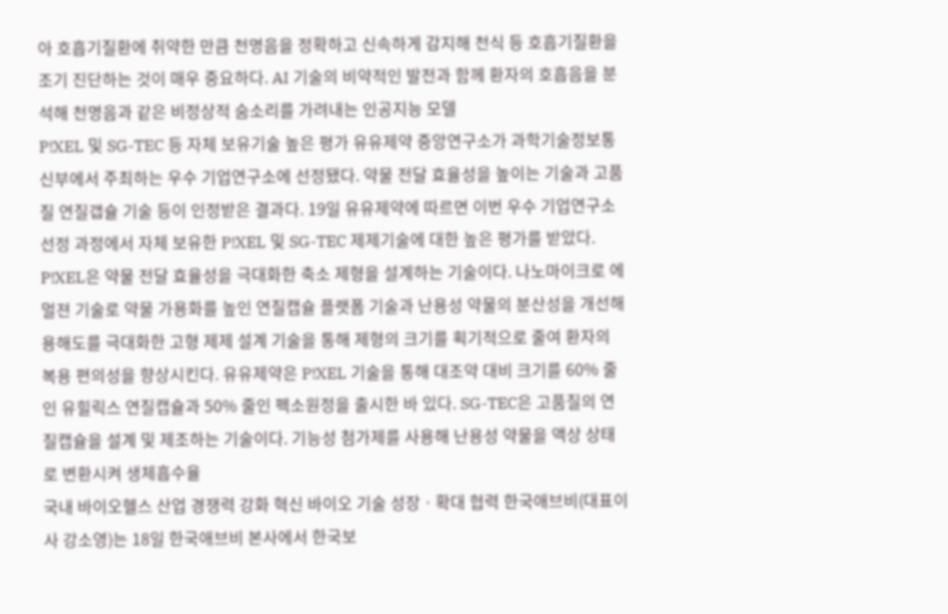아 호흡기질환에 취약한 만큼 천명음을 정확하고 신속하게 감지해 천식 등 호흡기질환을 조기 진단하는 것이 매우 중요하다. AI 기술의 비약적인 발전과 함께 환자의 호흡음을 분석해 천명음과 같은 비정상적 숨소리를 가려내는 인공지능 모델
P!XEL 및 SG-TEC 등 자체 보유기술 높은 평가 유유제약 중앙연구소가 과학기술정보통신부에서 주최하는 우수 기업연구소에 선정됐다. 약물 전달 효율성을 높이는 기술과 고품질 연질갭슐 기술 등이 인정받은 결과다. 19일 유유제약에 따르면 이번 우수 기업연구소 선정 과정에서 자체 보유한 P!XEL 및 SG-TEC 제제기술에 대한 높은 평가를 받았다. P!XEL은 약물 전달 효율성을 극대화한 축소 제형을 설계하는 기술이다. 나노마이크로 에멀젼 기술로 약물 가용화를 높인 연질캡슐 플랫폼 기술과 난용성 약물의 분산성을 개선해 용해도를 극대화한 고형 제제 설계 기술을 통해 제형의 크기를 획기적으로 줄여 환자의 복용 편의성을 향상시킨다. 유유제약은 P!XEL 기술을 통해 대조약 대비 크기를 60% 줄인 유힐릭스 연질캡슐과 50% 줄인 펙소원정을 출시한 바 있다. SG-TEC은 고품질의 연질캡슐을 설계 및 제조하는 기술이다. 기능성 첨가제를 사용해 난용성 약물을 액상 상태로 변환시켜 생체흡수율
국내 바이오헬스 산업 경쟁력 강화 혁신 바이오 기술 성장ㆍ확대 협력 한국애브비(대표이사 강소영)는 18일 한국애브비 본사에서 한국보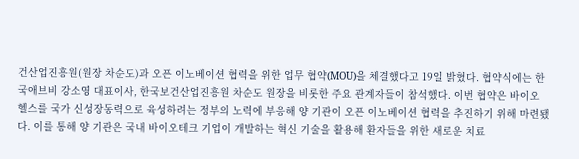건산업진흥원(원장 차순도)과 오픈 이노베이션 협력을 위한 업무 협약(MOU)을 체결했다고 19일 밝혔다. 협약식에는 한국애브비 강소영 대표이사, 한국보건산업진흥원 차순도 원장을 비롯한 주요 관계자들이 참석했다. 이번 협약은 바이오 헬스를 국가 신성장동력으로 육성하려는 정부의 노력에 부응해 양 기관이 오픈 이노베이션 협력을 추진하기 위해 마련됐다. 이를 통해 양 기관은 국내 바이오테크 기업이 개발하는 혁신 기술을 활용해 환자들을 위한 새로운 치료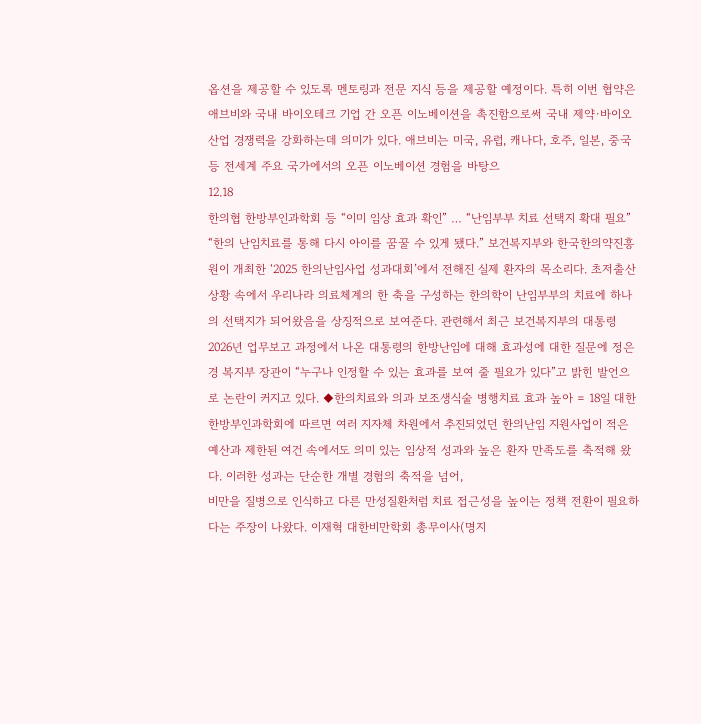옵션을 제공할 수 있도록 멘토링과 전문 지식 등을 제공할 예정이다. 특히 이번 협약은 애브비와 국내 바이오테크 기업 간 오픈 이노베이션을 촉진함으로써 국내 제약·바이오 산업 경쟁력을 강화하는데 의미가 있다. 애브비는 미국, 유럽, 캐나다, 호주, 일본, 중국 등 전세계 주요 국가에서의 오픈 이노베이션 경험을 바탕으
12.18
한의협 한방부인과학회 등 “이미 임상 효과 확인” … “난임부부 치료 선택지 확대 필요” “한의 난임치료를 통해 다시 아이를 꿈꿀 수 있게 됐다.” 보건복지부와 한국한의약진흥원이 개최한 ‘2025 한의난임사업 성과대회’에서 전해진 실제 환자의 목소리다. 초저출산 상황 속에서 우리나라 의료체계의 한 축을 구성하는 한의학이 난임부부의 치료에 하나의 선택지가 되어왔음을 상징적으로 보여준다. 관련해서 최근 보건복지부의 대통령 2026년 업무보고 과정에서 나온 대통령의 한방난임에 대해 효과성에 대한 질문에 정은경 복지부 장관이 “누구나 인정할 수 있는 효과를 보여 줄 필요가 있다”고 밝힌 발언으로 논란이 커지고 있다. ◆한의치료와 의과 보조생식술 병행치료 효과 높아 = 18일 대한한방부인과학회에 따르면 여러 지자체 차원에서 추진되었던 한의난임 지원사업이 적은 예산과 제한된 여건 속에서도 의미 있는 임상적 성과와 높은 환자 만족도를 축적해 왔다. 이러한 성과는 단순한 개별 경험의 축적을 넘어,
비만을 질병으로 인식하고 다른 만성질환처럼 치료 접근성을 높이는 정책 전환이 필요하다는 주장이 나왔다. 이재혁 대한비만학회 총무이사(명지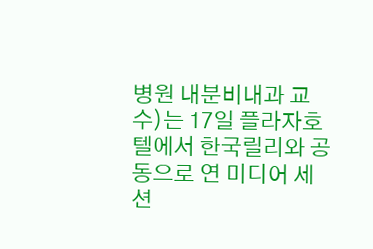병원 내분비내과 교수)는 17일 플라자호텔에서 한국릴리와 공동으로 연 미디어 세션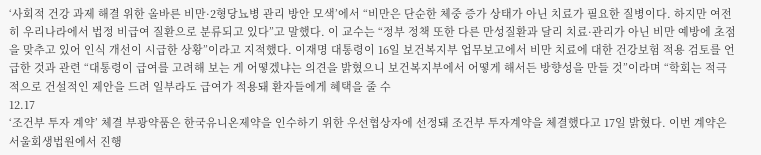‘사회적 건강 과제 해결 위한 올바른 비만·2형당뇨병 관리 방안 모색’에서 “비만은 단순한 체중 증가 상태가 아닌 치료가 필요한 질병이다. 하지만 여전히 우리나라에서 법정 비급여 질환으로 분류되고 있다”고 말했다. 이 교수는 “정부 정책 또한 다른 만성질환과 달리 치료·관리가 아닌 비만 예방에 초점을 맞추고 있어 인식 개선이 시급한 상황”이라고 지적했다. 이재명 대통령이 16일 보건복지부 업무보고에서 비만 치료에 대한 건강보험 적용 검토를 언급한 것과 관련 “대통령이 급여를 고려해 보는 게 어떻겠냐는 의견을 밝혔으니 보건복지부에서 어떻게 해서든 방향성을 만들 것”이라며 “학회는 적극적으로 건설적인 제안을 드려 일부라도 급여가 적용돼 환자들에게 혜택을 줄 수
12.17
‘조건부 투자 계약’ 체결 부광약품은 한국유니온제약을 인수하기 위한 우선협상자에 선정돼 조건부 투자계약을 체결했다고 17일 밝혔다. 이번 계약은 서울회생법원에서 진행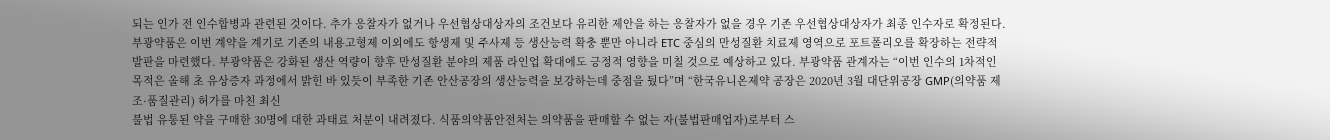되는 인가 전 인수합병과 관련된 것이다. 추가 응찰자가 없거나 우선협상대상자의 조건보다 유리한 제안을 하는 응찰자가 없을 경우 기존 우선협상대상자가 최종 인수자로 확정된다. 부광약품은 이번 계약을 계기로 기존의 내용고형제 이외에도 항생제 및 주사제 등 생산능력 확충 뿐만 아니라 ETC 중심의 만성질환 치료제 영역으로 포트폴리오를 확장하는 전략적 발판을 마련했다. 부광약품은 강화된 생산 역량이 향후 만성질환 분야의 제품 라인업 확대에도 긍정적 영향을 미칠 것으로 예상하고 있다. 부광약품 관계자는 “이번 인수의 1차적인 목적은 올해 초 유상증자 과정에서 밝힌 바 있듯이 부족한 기존 안산공장의 생산능력을 보강하는데 중점을 뒀다”며 “한국유니온제약 공장은 2020년 3월 대단위공장 GMP(의약품 제조·품질관리) 허가를 마친 최신
불법 유통된 약을 구매한 30명에 대한 과태료 처분이 내려졌다. 식품의약품안전처는 의약품을 판매할 수 없는 자(불법판매업자)로부터 스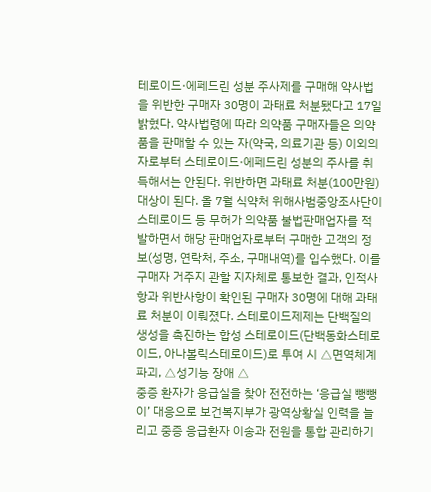테로이드·에페드린 성분 주사제를 구매해 약사법을 위반한 구매자 30명이 과태료 처분됐다고 17일 밝혔다. 약사법령에 따라 의약품 구매자들은 의약품을 판매할 수 있는 자(약국, 의료기관 등) 이외의 자로부터 스테로이드·에페드린 성분의 주사를 취득해서는 안된다. 위반하면 과태료 처분(100만원) 대상이 된다. 올 7월 식약처 위해사범중앙조사단이 스테로이드 등 무허가 의약품 불법판매업자를 적발하면서 해당 판매업자로부터 구매한 고객의 정보(성명, 연락처, 주소, 구매내역)를 입수했다. 이를 구매자 거주지 관할 지자체로 통보한 결과, 인적사항과 위반사항이 확인된 구매자 30명에 대해 과태료 처분이 이뤄졌다. 스테로이드제제는 단백질의 생성을 촉진하는 합성 스테로이드(단백동화스테로이드, 아나볼릭스테로이드)로 투여 시 △면역체계 파괴, △성기능 장애 △
중증 환자가 응급실을 찾아 전전하는 ‘응급실 뺑뺑이’ 대응으로 보건복지부가 광역상황실 인력을 늘리고 중증 응급환자 이송과 전원을 통합 관리하기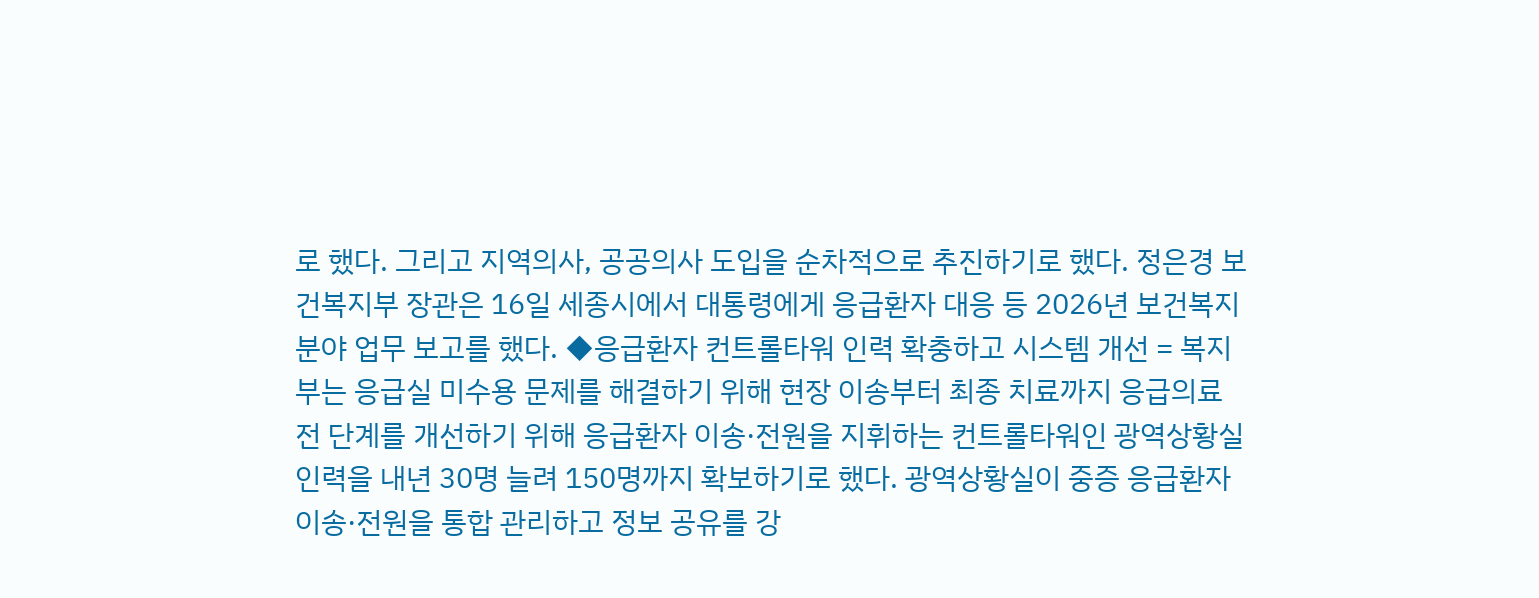로 했다. 그리고 지역의사, 공공의사 도입을 순차적으로 추진하기로 했다. 정은경 보건복지부 장관은 16일 세종시에서 대통령에게 응급환자 대응 등 2026년 보건복지분야 업무 보고를 했다. ◆응급환자 컨트롤타워 인력 확충하고 시스템 개선 = 복지부는 응급실 미수용 문제를 해결하기 위해 현장 이송부터 최종 치료까지 응급의료 전 단계를 개선하기 위해 응급환자 이송·전원을 지휘하는 컨트롤타워인 광역상황실 인력을 내년 30명 늘려 150명까지 확보하기로 했다. 광역상황실이 중증 응급환자 이송·전원을 통합 관리하고 정보 공유를 강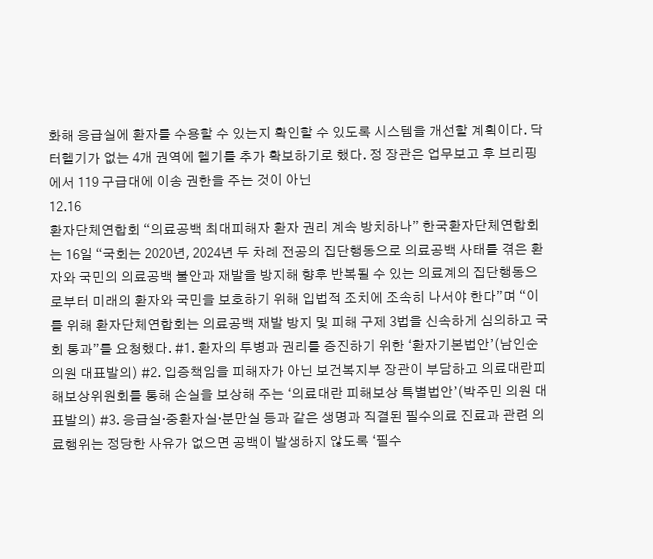화해 응급실에 환자를 수용할 수 있는지 확인할 수 있도록 시스템을 개선할 계획이다. 닥터헬기가 없는 4개 권역에 헬기를 추가 확보하기로 했다. 정 장관은 업무보고 후 브리핑에서 119 구급대에 이송 권한을 주는 것이 아닌
12.16
환자단체연합회 “의료공백 최대피해자 환자 권리 계속 방치하나” 한국환자단체연합회는 16일 “국회는 2020년, 2024년 두 차례 전공의 집단행동으로 의료공백 사태를 겪은 환자와 국민의 의료공백 불안과 재발을 방지해 향후 반복될 수 있는 의료계의 집단행동으로부터 미래의 환자와 국민을 보호하기 위해 입법적 조치에 조속히 나서야 한다”며 “이를 위해 환자단체연합회는 의료공백 재발 방지 및 피해 구제 3법을 신속하게 심의하고 국회 통과”를 요청했다. #1. 환자의 투병과 권리를 증진하기 위한 ‘환자기본법안’(남인순 의원 대표발의) #2. 입증책임을 피해자가 아닌 보건복지부 장관이 부담하고 의료대란피해보상위원회를 통해 손실을 보상해 주는 ‘의료대란 피해보상 특별법안’(박주민 의원 대표발의) #3. 응급실·중환자실·분만실 등과 같은 생명과 직결된 필수의료 진료과 관련 의료행위는 정당한 사유가 없으면 공백이 발생하지 않도록 ‘필수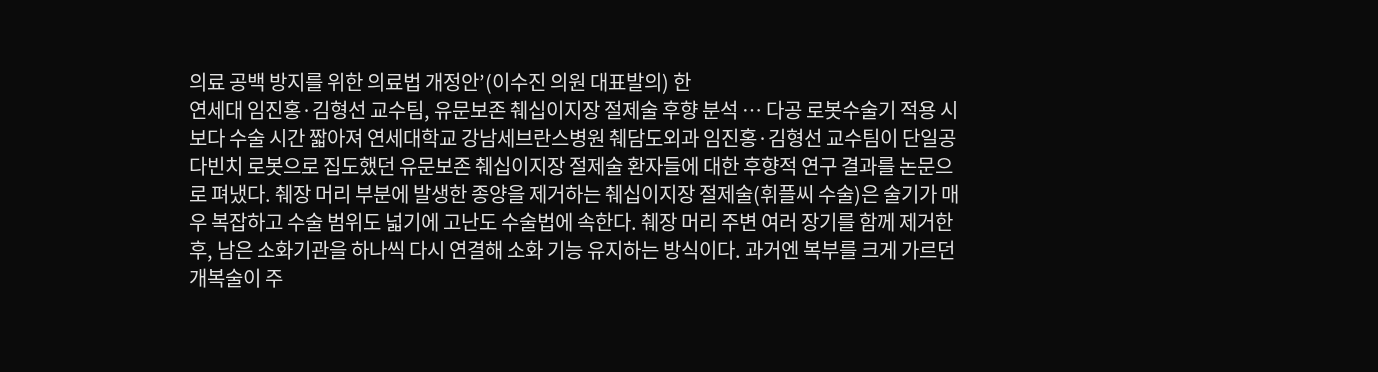의료 공백 방지를 위한 의료법 개정안’(이수진 의원 대표발의) 한
연세대 임진홍·김형선 교수팀, 유문보존 췌십이지장 절제술 후향 분석 … 다공 로봇수술기 적용 시 보다 수술 시간 짧아져 연세대학교 강남세브란스병원 췌담도외과 임진홍·김형선 교수팀이 단일공 다빈치 로봇으로 집도했던 유문보존 췌십이지장 절제술 환자들에 대한 후향적 연구 결과를 논문으로 펴냈다. 췌장 머리 부분에 발생한 종양을 제거하는 췌십이지장 절제술(휘플씨 수술)은 술기가 매우 복잡하고 수술 범위도 넓기에 고난도 수술법에 속한다. 췌장 머리 주변 여러 장기를 함께 제거한 후, 남은 소화기관을 하나씩 다시 연결해 소화 기능 유지하는 방식이다. 과거엔 복부를 크게 가르던 개복술이 주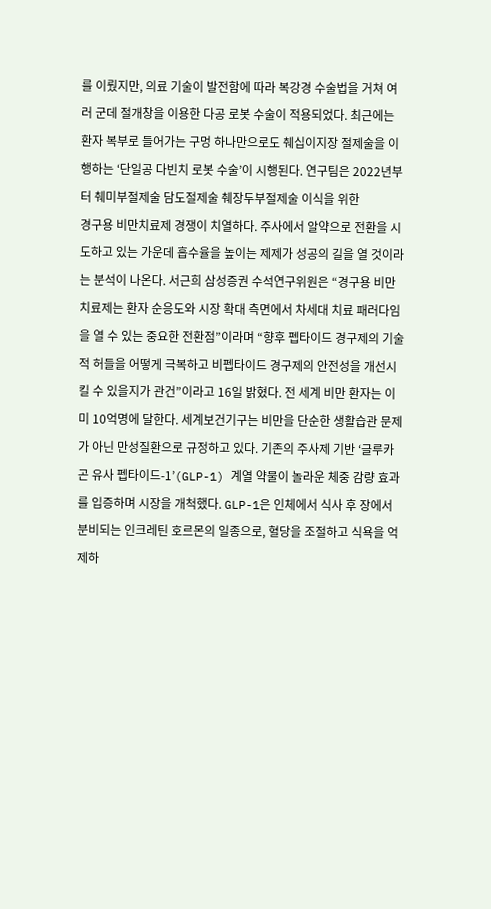를 이뤘지만, 의료 기술이 발전함에 따라 복강경 수술법을 거쳐 여러 군데 절개창을 이용한 다공 로봇 수술이 적용되었다. 최근에는 환자 복부로 들어가는 구멍 하나만으로도 췌십이지장 절제술을 이행하는 ‘단일공 다빈치 로봇 수술’이 시행된다. 연구팀은 2022년부터 췌미부절제술 담도절제술 췌장두부절제술 이식을 위한
경구용 비만치료제 경쟁이 치열하다. 주사에서 알약으로 전환을 시도하고 있는 가운데 흡수율을 높이는 제제가 성공의 길을 열 것이라는 분석이 나온다. 서근희 삼성증권 수석연구위원은 “경구용 비만 치료제는 환자 순응도와 시장 확대 측면에서 차세대 치료 패러다임을 열 수 있는 중요한 전환점”이라며 “향후 펩타이드 경구제의 기술적 허들을 어떻게 극복하고 비펩타이드 경구제의 안전성을 개선시킬 수 있을지가 관건”이라고 16일 밝혔다. 전 세계 비만 환자는 이미 10억명에 달한다. 세계보건기구는 비만을 단순한 생활습관 문제가 아닌 만성질환으로 규정하고 있다. 기존의 주사제 기반 ‘글루카곤 유사 펩타이드-1’(GLP-1) 계열 약물이 놀라운 체중 감량 효과를 입증하며 시장을 개척했다. GLP-1은 인체에서 식사 후 장에서 분비되는 인크레틴 호르몬의 일종으로, 혈당을 조절하고 식욕을 억제하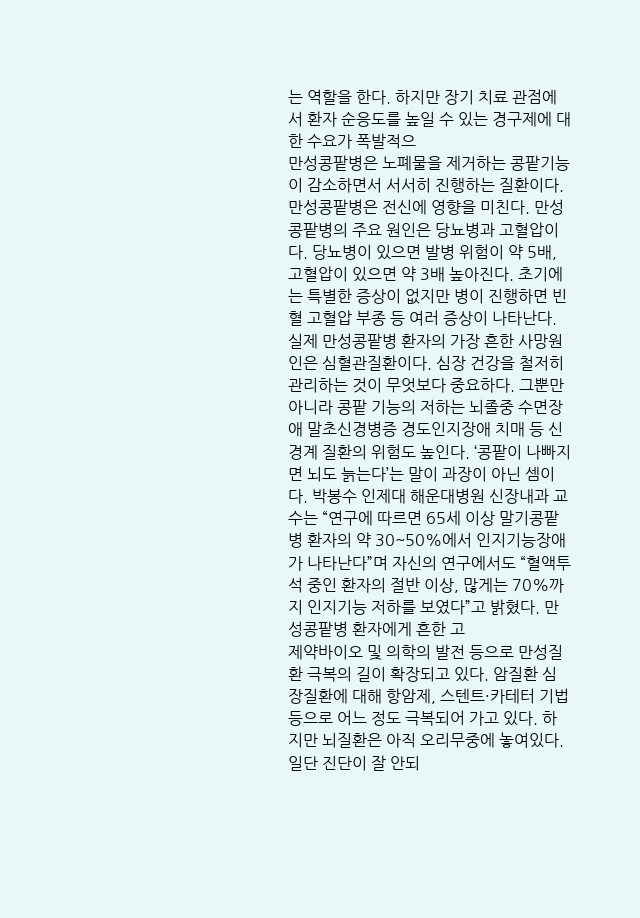는 역할을 한다. 하지만 장기 치료 관점에서 환자 순응도를 높일 수 있는 경구제에 대한 수요가 폭발적으
만성콩팥병은 노폐물을 제거하는 콩팥기능이 감소하면서 서서히 진행하는 질환이다. 만성콩팥병은 전신에 영향을 미친다. 만성콩팥병의 주요 원인은 당뇨병과 고혈압이다. 당뇨병이 있으면 발병 위험이 약 5배, 고혈압이 있으면 약 3배 높아진다. 초기에는 특별한 증상이 없지만 병이 진행하면 빈혈 고혈압 부종 등 여러 증상이 나타난다. 실제 만성콩팥병 환자의 가장 흔한 사망원인은 심혈관질환이다. 심장 건강을 철저히 관리하는 것이 무엇보다 중요하다. 그뿐만 아니라 콩팥 기능의 저하는 뇌졸중 수면장애 말초신경병증 경도인지장애 치매 등 신경계 질환의 위험도 높인다. ‘콩팥이 나빠지면 뇌도 늙는다’는 말이 과장이 아닌 셈이다. 박봉수 인제대 해운대병원 신장내과 교수는 “연구에 따르면 65세 이상 말기콩팥병 환자의 약 30~50%에서 인지기능장애가 나타난다”며 자신의 연구에서도 “혈액투석 중인 환자의 절반 이상, 많게는 70%까지 인지기능 저하를 보였다”고 밝혔다. 만성콩팥병 환자에게 흔한 고
제약바이오 및 의학의 발전 등으로 만성질환 극복의 길이 확장되고 있다. 암질환 심장질환에 대해 항암제, 스텐트·카테터 기법 등으로 어느 정도 극복되어 가고 있다. 하지만 뇌질환은 아직 오리무중에 놓여있다. 일단 진단이 잘 안되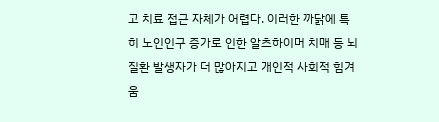고 치료 접근 자체가 어렵다. 이러한 까닭에 특히 노인인구 증가로 인한 알츠하이머 치매 등 뇌질환 발생자가 더 많아지고 개인적 사회적 힘겨움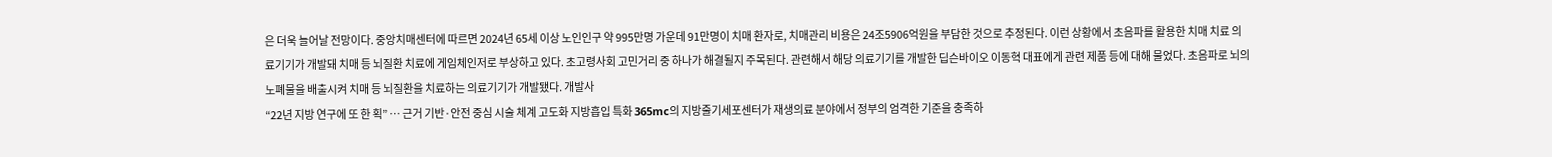은 더욱 늘어날 전망이다. 중앙치매센터에 따르면 2024년 65세 이상 노인인구 약 995만명 가운데 91만명이 치매 환자로, 치매관리 비용은 24조5906억원을 부담한 것으로 추정된다. 이런 상황에서 초음파를 활용한 치매 치료 의료기기가 개발돼 치매 등 뇌질환 치료에 게임체인저로 부상하고 있다. 초고령사회 고민거리 중 하나가 해결될지 주목된다. 관련해서 해당 의료기기를 개발한 딥슨바이오 이동혁 대표에게 관련 제품 등에 대해 물었다. 초음파로 뇌의 노폐물을 배출시켜 치매 등 뇌질환을 치료하는 의료기기가 개발됐다. 개발사
“22년 지방 연구에 또 한 획” … 근거 기반·안전 중심 시술 체계 고도화 지방흡입 특화 365mc의 지방줄기세포센터가 재생의료 분야에서 정부의 엄격한 기준을 충족하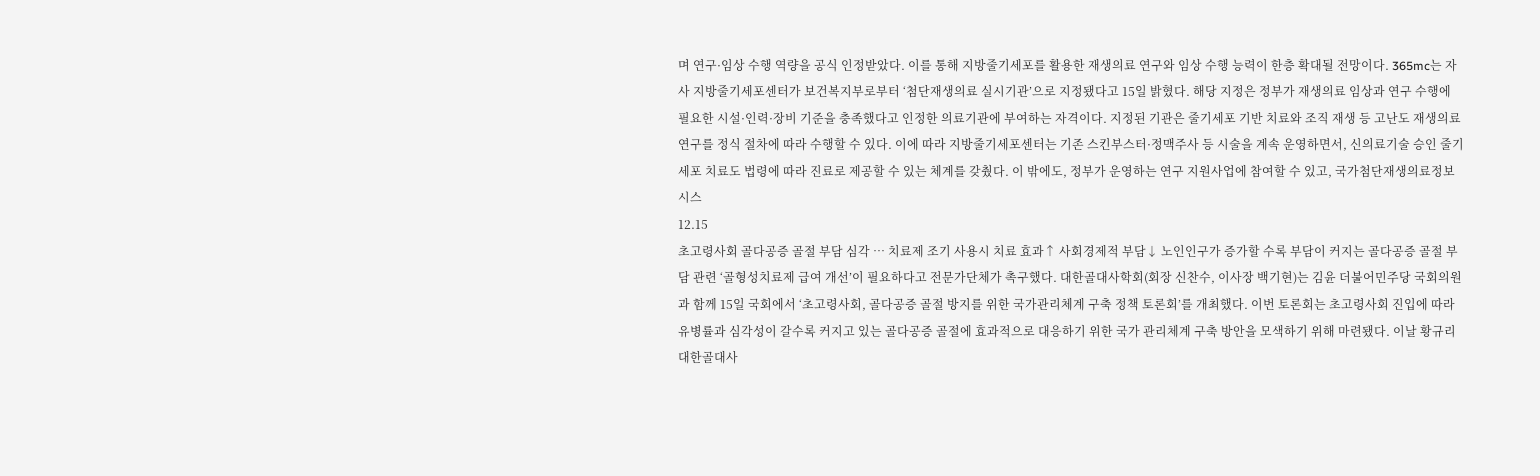며 연구·임상 수행 역량을 공식 인정받았다. 이를 통해 지방줄기세포를 활용한 재생의료 연구와 임상 수행 능력이 한층 확대될 전망이다. 365mc는 자사 지방줄기세포센터가 보건복지부로부터 ‘첨단재생의료 실시기관’으로 지정됐다고 15일 밝혔다. 해당 지정은 정부가 재생의료 임상과 연구 수행에 필요한 시설·인력·장비 기준을 충족했다고 인정한 의료기관에 부여하는 자격이다. 지정된 기관은 줄기세포 기반 치료와 조직 재생 등 고난도 재생의료 연구를 정식 절차에 따라 수행할 수 있다. 이에 따라 지방줄기세포센터는 기존 스킨부스터·정맥주사 등 시술을 계속 운영하면서, 신의료기술 승인 줄기세포 치료도 법령에 따라 진료로 제공할 수 있는 체계를 갖췄다. 이 밖에도, 정부가 운영하는 연구 지원사업에 참여할 수 있고, 국가첨단재생의료정보시스
12.15
초고령사회 골다공증 골절 부담 심각 … 치료제 조기 사용시 치료 효과↑ 사회경제적 부담↓ 노인인구가 증가할 수록 부담이 커지는 골다공증 골절 부담 관련 ‘골형성치료제 급여 개선’이 필요하다고 전문가단체가 촉구했다. 대한골대사학회(회장 신찬수, 이사장 백기현)는 김윤 더불어민주당 국회의원과 함께 15일 국회에서 ‘초고령사회, 골다공증 골절 방지를 위한 국가관리체계 구축 정책 토론회’를 개최했다. 이번 토론회는 초고령사회 진입에 따라 유병률과 심각성이 갈수록 커지고 있는 골다공증 골절에 효과적으로 대응하기 위한 국가 관리체계 구축 방안을 모색하기 위해 마련됐다. 이날 황규리 대한골대사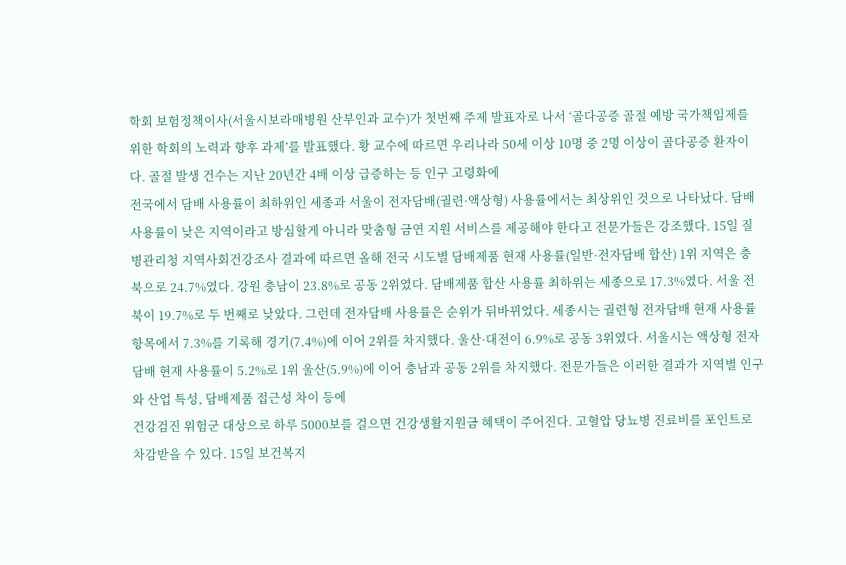학회 보험정책이사(서울시보라매병원 산부인과 교수)가 첫번째 주제 발표자로 나서 ‘골다공증 골절 예방 국가책임제를 위한 학회의 노력과 향후 과제’를 발표했다. 황 교수에 따르면 우리나라 50세 이상 10명 중 2명 이상이 골다공증 환자이다. 골절 발생 건수는 지난 20년간 4배 이상 급증하는 등 인구 고령화에
전국에서 담배 사용률이 최하위인 세종과 서울이 전자담배(궐련·액상형) 사용률에서는 최상위인 것으로 나타났다. 담배사용률이 낮은 지역이라고 방심할게 아니라 맞춤형 금연 지원 서비스를 제공해야 한다고 전문가들은 강조했다. 15일 질병관리청 지역사회건강조사 결과에 따르면 올해 전국 시도별 담배제품 현재 사용률(일반·전자담배 합산) 1위 지역은 충북으로 24.7%였다. 강원 충남이 23.8%로 공동 2위였다. 담배제품 합산 사용률 최하위는 세종으로 17.3%였다. 서울 전북이 19.7%로 두 번째로 낮았다. 그런데 전자담배 사용률은 순위가 뒤바뀌었다. 세종시는 궐련형 전자담배 현재 사용률 항목에서 7.3%를 기록해 경기(7.4%)에 이어 2위를 차지했다. 울산·대전이 6.9%로 공동 3위였다. 서울시는 액상형 전자담배 현재 사용률이 5.2%로 1위 울산(5.9%)에 이어 충남과 공동 2위를 차지했다. 전문가들은 이러한 결과가 지역별 인구와 산업 특성, 담배제품 접근성 차이 등에
건강검진 위험군 대상으로 하루 5000보를 걸으면 건강생활지원금 혜택이 주어진다. 고혈압 당뇨병 진료비를 포인트로 차감받을 수 있다. 15일 보건복지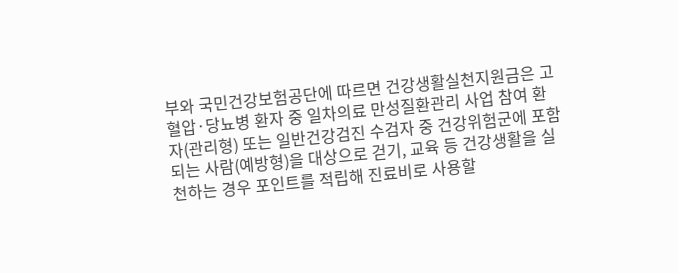부와 국민건강보험공단에 따르면 건강생활실천지원금은 고혈압·당뇨병 환자 중 일차의료 만성질환관리 사업 참여 환자(관리형) 또는 일반건강검진 수검자 중 건강위험군에 포함되는 사람(예방형)을 대상으로 걷기, 교육 등 건강생활을 실천하는 경우 포인트를 적립해 진료비로 사용할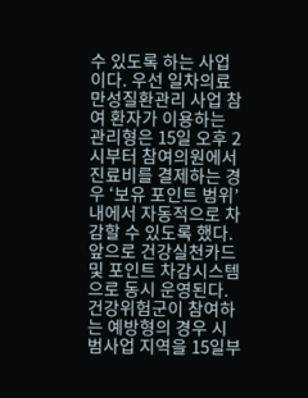수 있도록 하는 사업이다. 우선 일차의료 만성질환관리 사업 참여 환자가 이용하는 관리형은 15일 오후 2시부터 참여의원에서 진료비를 결제하는 경우 ‘보유 포인트 범위’ 내에서 자동적으로 차감할 수 있도록 했다. 앞으로 건강실천카드 및 포인트 차감시스템으로 동시 운영된다. 건강위험군이 참여하는 예방형의 경우 시범사업 지역을 15일부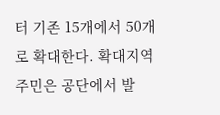터 기존 15개에서 50개로 확대한다. 확대지역 주민은 공단에서 발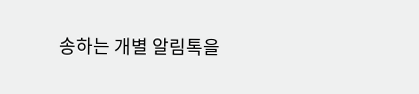송하는 개별 알림톡을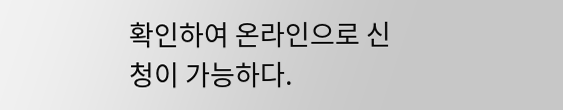확인하여 온라인으로 신청이 가능하다.